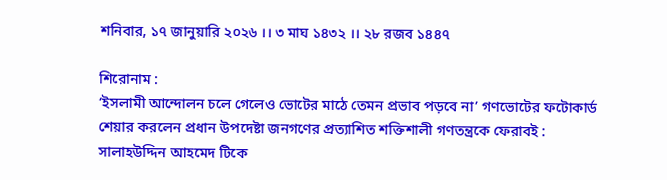শনিবার, ১৭ জানুয়ারি ২০২৬ ।। ৩ মাঘ ১৪৩২ ।। ২৮ রজব ১৪৪৭

শিরোনাম :
‘ইসলামী আন্দোলন চলে গেলেও ভোটের মাঠে তেমন প্রভাব পড়বে না’ গণভোটের ফটোকার্ড শেয়ার করলেন প্রধান উপদেষ্টা জনগণের প্রত্যাশিত শক্তিশালী গণতন্ত্রকে ফেরাবই : সালাহউদ্দিন আহমেদ টিকে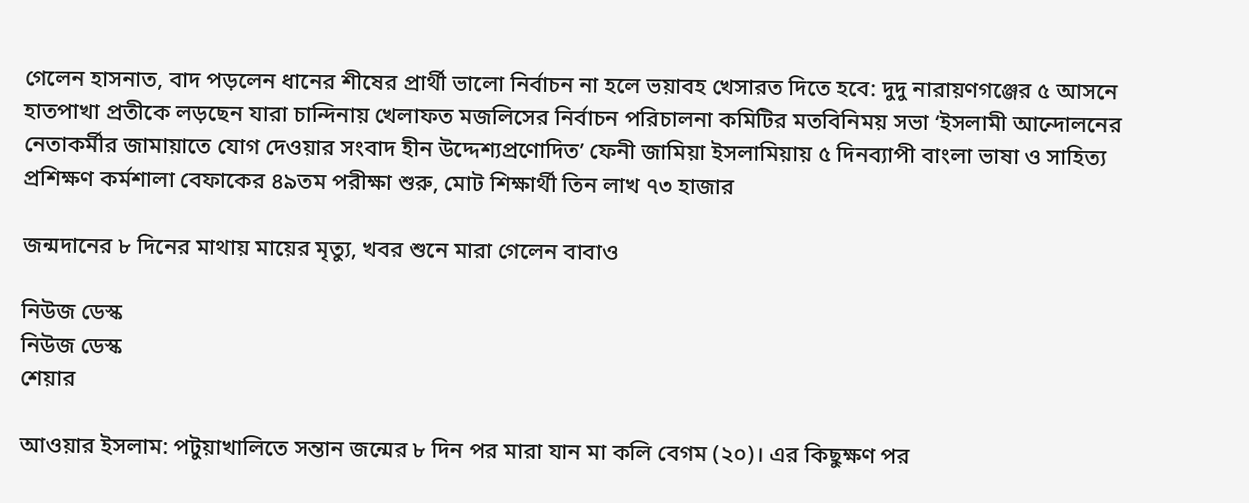গেলেন হাসনাত, বাদ পড়লেন ধানের শীষের প্রার্থী ভালো নির্বাচন না হলে ভয়াবহ খেসারত দিতে হবে: দুদু নারায়ণগঞ্জের ৫ আসনে হাতপাখা প্রতীকে লড়ছেন যারা চান্দিনায় খেলাফত মজলিসের নির্বাচন পরিচালনা কমিটির মতবিনিময় সভা ‘ইসলামী আন্দোলনের নেতাকর্মীর জামায়াতে যোগ দেওয়ার সংবাদ হীন উদ্দেশ্যপ্রণোদিত’ ফেনী জামিয়া ইসলামিয়ায় ৫ দিনব্যাপী বাংলা ভাষা ও সাহিত্য প্রশিক্ষণ কর্মশালা বেফাকের ৪৯তম পরীক্ষা শুরু, মোট শিক্ষার্থী তিন লাখ ৭৩ হাজার

জন্মদানের ৮ দিনের মাথায় মায়ের মৃত্যু, খবর শুনে মারা গেলেন বাবাও

নিউজ ডেস্ক
নিউজ ডেস্ক
শেয়ার

আওয়ার ইসলাম: পটুয়াখালিতে সন্তান জন্মের ৮ দিন পর মারা যান মা কলি বেগম (২০)। এর কিছুক্ষণ পর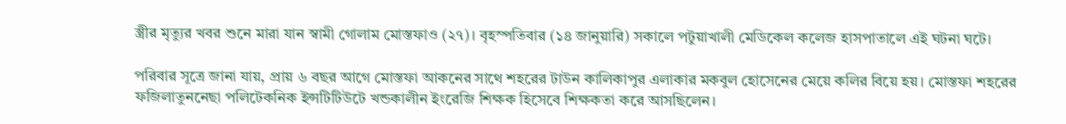স্ত্রীর মৃত্যুর খবর শুনে মারা যান স্বামী গোলাম মোস্তফাও (২৭)। বৃহস্পতিবার (১৪ জানুয়ারি) সকালে পটুয়াখালী মেডিকেল কলেজ হাসপাতালে এই ঘটনা ঘটে।

পরিবার সূত্রে জানা যায়, প্রায় ৬ বছর আগে মোস্তফা আকনের সাথে শহরের টাউন কালিকাপুর এলাকার মকবুল হোসেনের মেয়ে কলির বিয়ে হয়। মোস্তফা শহরের ফজিলাতুননেছা পলিটেকনিক ইন্সটিটিউটে খন্ডকালীন ইংরেজি শিক্ষক হিসেবে শিক্ষকতা করে আসছিলেন।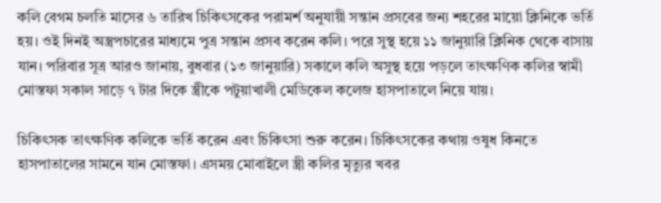কলি বেগম চলতি মাসের ৬ তারিখ চিকিৎসকের পরামর্শ অনুযায়ী সন্তান প্রসবের জন্য শহরের মায়ো ক্লিনিকে ভর্তি হয়। ওই দিনই অস্ত্রপচারের মাধ্যমে পুত্র সন্তান প্রসব করেন কলি। পরে সুস্থ হয়ে ১১ জানুয়ারি ক্লিনিক থেকে বাসায় যান। পরিবার সূত্র আরও জানায়, বুধবার (১৩ জানুয়ারি) সকালে কলি অসুস্থ হয়ে পড়লে তাৎক্ষণিক কলির স্বামী মোস্তফা সকাল সাড়ে ৭ টার দিকে স্ত্রীকে পটুয়াখালী মেডিকেল কলেজ হাসপাতালে নিয়ে যায়।

চিকিৎসক তাৎক্ষণিক কলিকে ভর্তি করেন এবং চিকিৎসা শুরু করেন। চিকিৎসকের কথায় ওষুধ কিনতে হাসপাতালের সামনে যান মোস্তফা। এসময় মোবাইলে স্ত্রী কলির মৃত্যুর খবর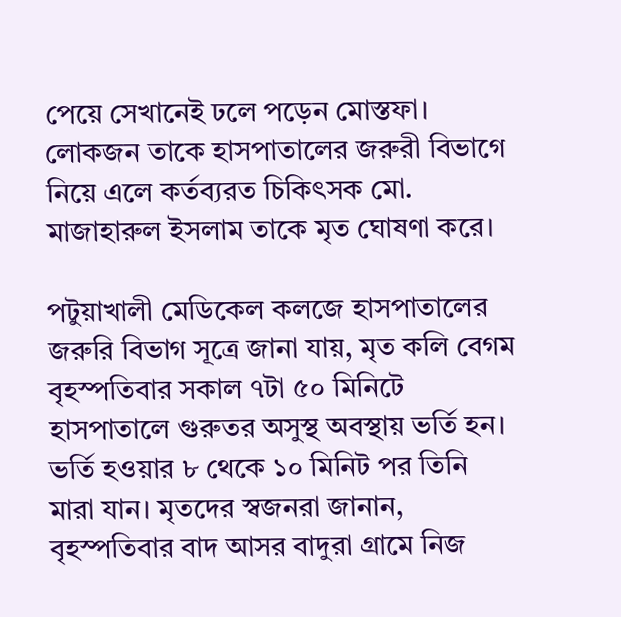পেয়ে সেখানেই ঢলে পড়েন মোস্তফা। লোকজন তাকে হাসপাতালের জরুরী বিভাগে নিয়ে এলে কর্তব্যরত চিকিৎসক মো. মাজাহারুল ইসলাম তাকে মৃত ঘোষণা করে।

পটুয়াখালী মেডিকেল কলজে হাসপাতালের জরুরি বিভাগ সূত্রে জানা যায়, মৃত কলি বেগম বৃহস্পতিবার সকাল ৭টা ৫০ মিনিটে হাসপাতালে গুরুতর অসুস্থ অবস্থায় ভর্তি হন। ভর্তি হওয়ার ৮ থেকে ১০ মিনিট পর তিনি মারা যান। মৃতদের স্বজনরা জানান, বৃহস্পতিবার বাদ আসর বাদুরা গ্রামে নিজ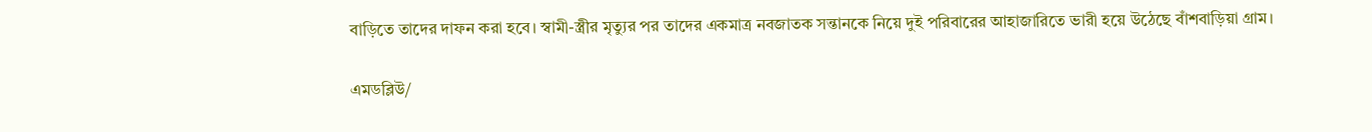বাড়িতে তাদের দাফন করা হবে। স্বামী-স্ত্রীর মৃত্যুর পর তাদের একমাত্র নবজাতক সন্তানকে নিয়ে দুই পরিবারের আহাজারিতে ভারী হয়ে উঠেছে বাঁশবাড়িয়া গ্রাম।

এমডব্লিউ/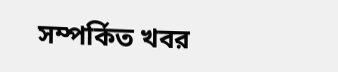সম্পর্কিত খবর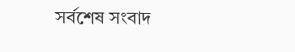সর্বশেষ সংবাদ